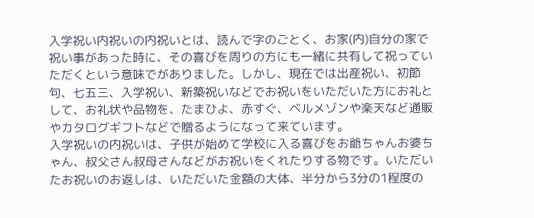入学祝い内祝いの内祝いとは、読んで字のごとく、お家(内)自分の家で祝い事があった時に、その喜びを周りの方にも一緒に共有して祝っていただくという意味でがありました。しかし、現在では出産祝い、初節句、七五三、入学祝い、新築祝いなどでお祝いをいただいた方にお礼として、お礼状や品物を、たまひよ、赤すぐ、ベルメゾンや楽天など通販やカタログギフトなどで贈るようになって来ています。
入学祝いの内祝いは、子供が始めて学校に入る喜びをお爺ちゃんお婆ちゃん、叔父さん叔母さんなどがお祝いをくれたりする物です。いただいたお祝いのお返しは、いただいた金額の大体、半分から3分の1程度の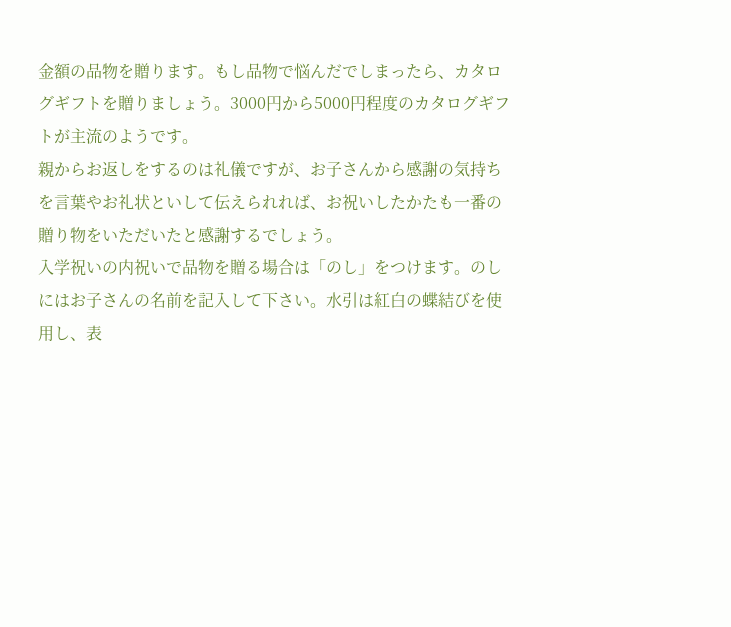金額の品物を贈ります。もし品物で悩んだでしまったら、カタログギフトを贈りましょう。3000円から5000円程度のカタログギフトが主流のようです。
親からお返しをするのは礼儀ですが、お子さんから感謝の気持ちを言葉やお礼状といして伝えられれば、お祝いしたかたも一番の贈り物をいただいたと感謝するでしょう。
入学祝いの内祝いで品物を贈る場合は「のし」をつけます。のしにはお子さんの名前を記入して下さい。水引は紅白の蝶結びを使用し、表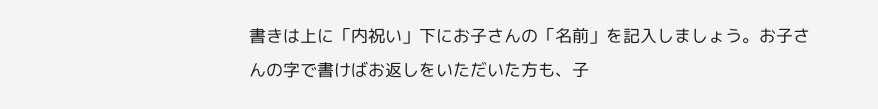書きは上に「内祝い」下にお子さんの「名前」を記入しましょう。お子さんの字で書けばお返しをいただいた方も、子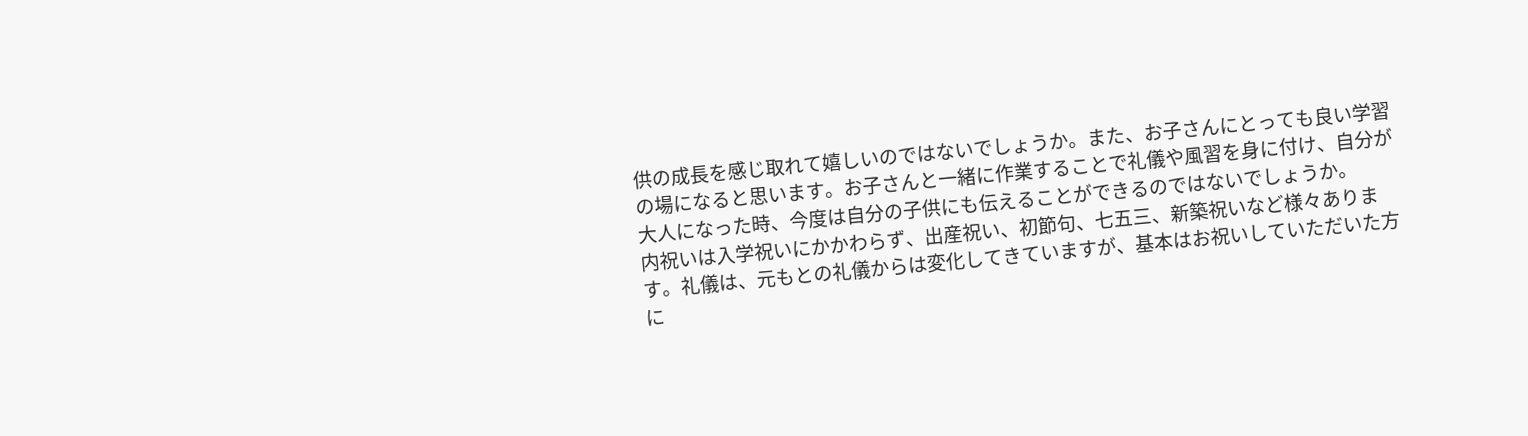供の成長を感じ取れて嬉しいのではないでしょうか。また、お子さんにとっても良い学習の場になると思います。お子さんと一緒に作業することで礼儀や風習を身に付け、自分が大人になった時、今度は自分の子供にも伝えることができるのではないでしょうか。
内祝いは入学祝いにかかわらず、出産祝い、初節句、七五三、新築祝いなど様々あります。礼儀は、元もとの礼儀からは変化してきていますが、基本はお祝いしていただいた方に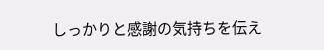しっかりと感謝の気持ちを伝え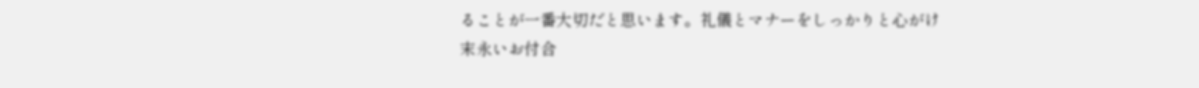ることが一番大切だと思います。礼儀とマナーをしっかりと心がけ末永いお付合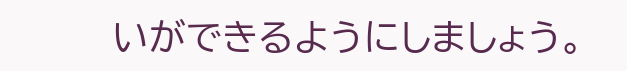いができるようにしましょう。